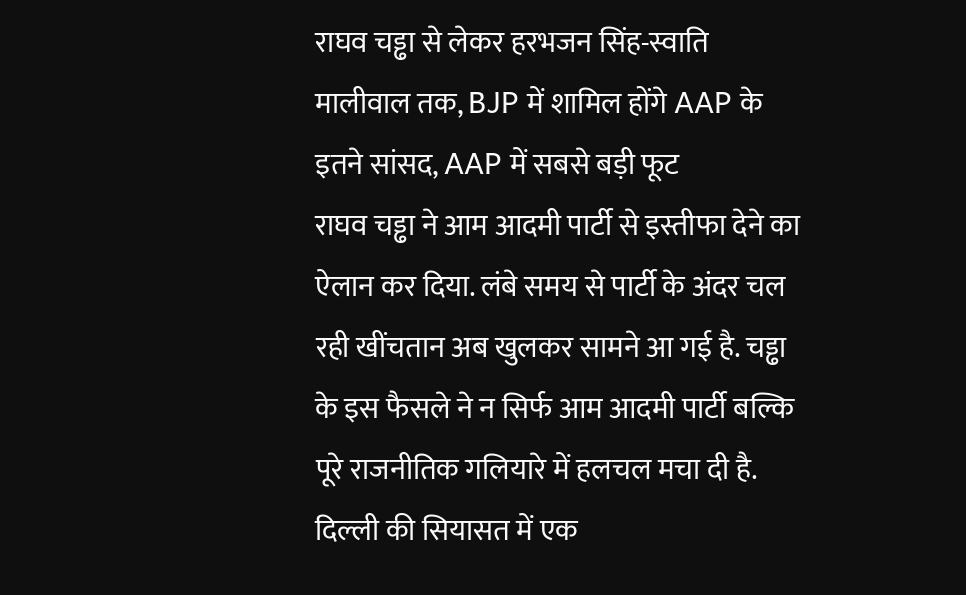राघव चड्ढा से लेकर हरभजन सिंह-स्वाति मालीवाल तक, BJP में शामिल होंगे AAP के इतने सांसद, AAP में सबसे बड़ी फूट
राघव चड्ढा ने आम आदमी पार्टी से इस्तीफा देने का ऐलान कर दिया. लंबे समय से पार्टी के अंदर चल रही खींचतान अब खुलकर सामने आ गई है. चड्ढा के इस फैसले ने न सिर्फ आम आदमी पार्टी बल्कि पूरे राजनीतिक गलियारे में हलचल मचा दी है.
दिल्ली की सियासत में एक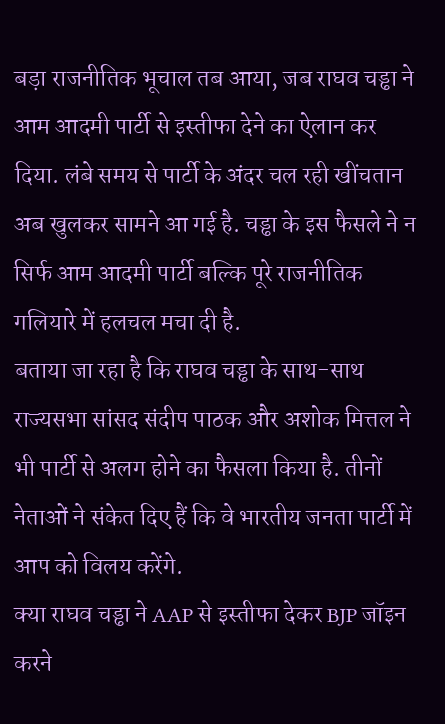बड़ा राजनीतिक भूचाल तब आया, जब राघव चड्ढा ने आम आदमी पार्टी से इस्तीफा देने का ऐलान कर दिया. लंबे समय से पार्टी के अंदर चल रही खींचतान अब खुलकर सामने आ गई है. चड्ढा के इस फैसले ने न सिर्फ आम आदमी पार्टी बल्कि पूरे राजनीतिक गलियारे में हलचल मचा दी है.
बताया जा रहा है कि राघव चड्ढा के साथ-साथ राज्यसभा सांसद संदीप पाठक और अशोक मित्तल ने भी पार्टी से अलग होने का फैसला किया है. तीनों नेताओं ने संकेत दिए हैं कि वे भारतीय जनता पार्टी में आप को विलय करेंगे.
क्या राघव चड्ढा ने AAP से इस्तीफा देकर BJP जॉइन करने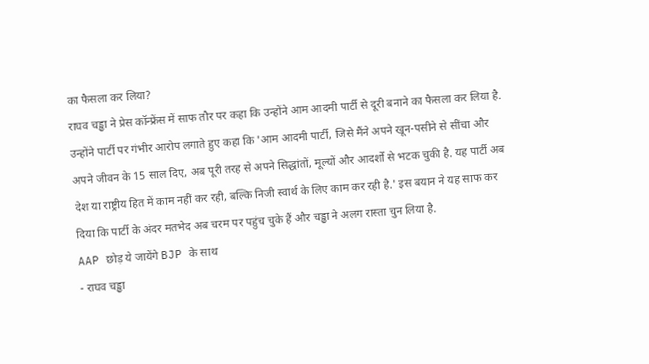का फैसला कर लिया?
राघव चड्ढा ने प्रेस कॉन्फ्रेंस में साफ तौर पर कहा कि उन्होंने आम आदमी पार्टी से दूरी बनाने का फैसला कर लिया है. उन्होंने पार्टी पर गंभीर आरोप लगाते हुए कहा कि 'आम आदमी पार्टी, जिसे मैंने अपने खून-पसीने से सींचा और अपने जीवन के 15 साल दिए, अब पूरी तरह से अपने सिद्धांतों, मूल्यों और आदर्शों से भटक चुकी है. यह पार्टी अब देश या राष्ट्रीय हित में काम नहीं कर रही, बल्कि निजी स्वार्थ के लिए काम कर रही है.' इस बयान ने यह साफ कर दिया कि पार्टी के अंदर मतभेद अब चरम पर पहुंच चुके हैं और चड्ढा ने अलग रास्ता चुन लिया है.
AAP छोड़ ये जायेंगे BJP के साथ
- राघव चड्ढा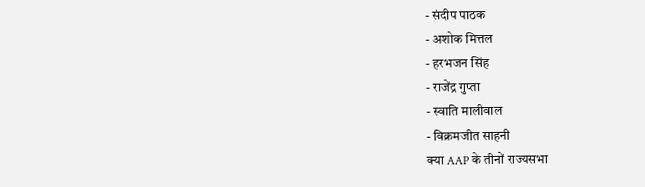- संदीप पाठक
- अशोक मित्तल
- हरभजन सिंह
- राजेंद्र गुप्ता
- स्वाति मालीवाल
- विक्रमजीत साहनी
क्या AAP के तीनों राज्यसभा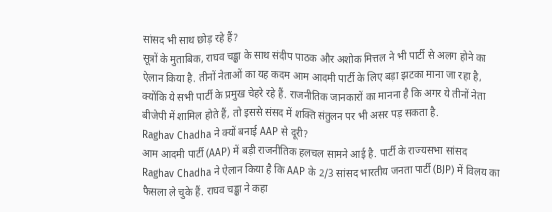सांसद भी साथ छोड़ रहे हैं?
सूत्रों के मुताबिक, राघव चड्ढा के साथ संदीप पाठक और अशोक मित्तल ने भी पार्टी से अलग होने का ऐलान किया है. तीनों नेताओं का यह कदम आम आदमी पार्टी के लिए बड़ा झटका माना जा रहा है, क्योंकि ये सभी पार्टी के प्रमुख चेहरे रहे हैं. राजनीतिक जानकारों का मानना है कि अगर ये तीनों नेता बीजेपी में शामिल होते हैं, तो इससे संसद में शक्ति संतुलन पर भी असर पड़ सकता है.
Raghav Chadha ने क्यों बनाई AAP से दूरी?
आम आदमी पार्टी (AAP) में बड़ी राजनीतिक हलचल सामने आई है. पार्टी के राज्यसभा सांसद Raghav Chadha ने ऐलान किया है कि AAP के 2/3 सांसद भारतीय जनता पार्टी (BJP) में विलय का फैसला ले चुके हैं. राघव चड्ढा ने कहा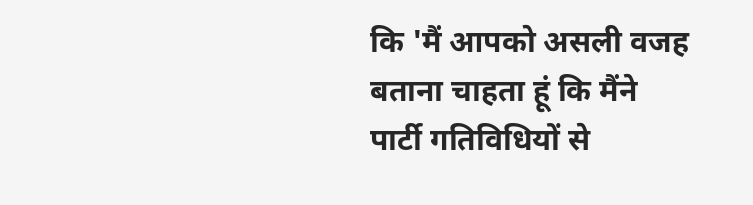कि 'मैं आपको असली वजह बताना चाहता हूं कि मैंने पार्टी गतिविधियों से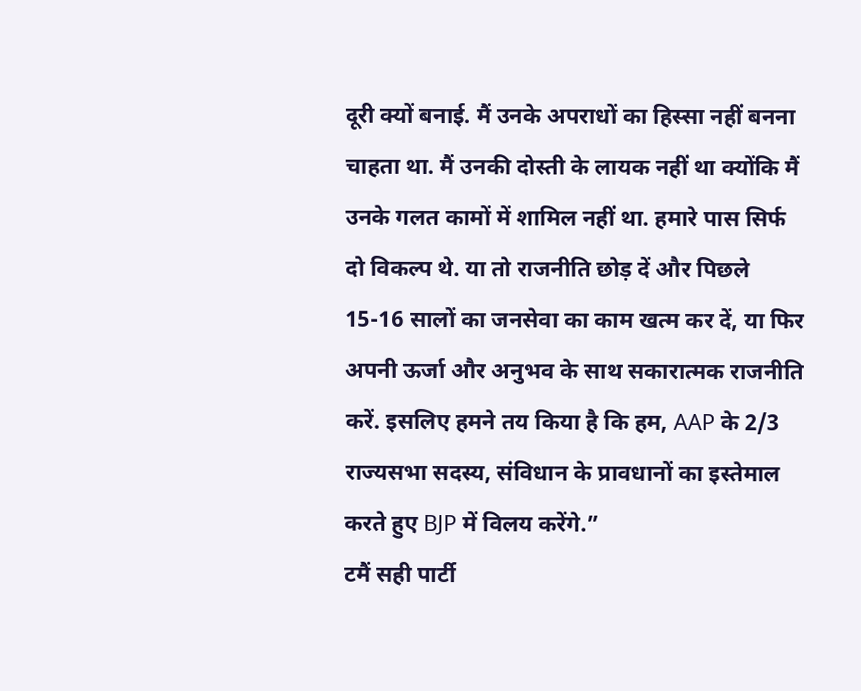दूरी क्यों बनाई. मैं उनके अपराधों का हिस्सा नहीं बनना चाहता था. मैं उनकी दोस्ती के लायक नहीं था क्योंकि मैं उनके गलत कामों में शामिल नहीं था. हमारे पास सिर्फ दो विकल्प थे. या तो राजनीति छोड़ दें और पिछले 15-16 सालों का जनसेवा का काम खत्म कर दें, या फिर अपनी ऊर्जा और अनुभव के साथ सकारात्मक राजनीति करें. इसलिए हमने तय किया है कि हम, AAP के 2/3 राज्यसभा सदस्य, संविधान के प्रावधानों का इस्तेमाल करते हुए BJP में विलय करेंगे.”
टमैं सही पार्टी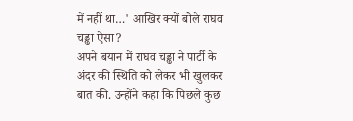में नहीं था…' आखिर क्यों बोले राघव चड्ढा ऐसा?
अपने बयान में राघव चड्ढा ने पार्टी के अंदर की स्थिति को लेकर भी खुलकर बात की. उन्होंने कहा कि पिछले कुछ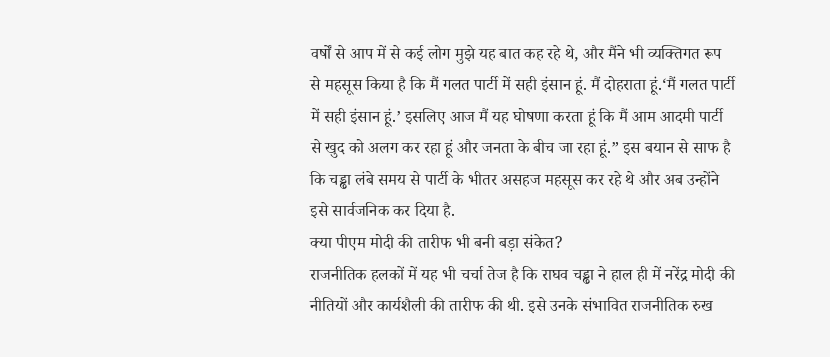वर्षों से आप में से कई लोग मुझे यह बात कह रहे थे, और मैंने भी व्यक्तिगत रूप से महसूस किया है कि मैं गलत पार्टी में सही इंसान हूं. मैं दोहराता हूं.‘मैं गलत पार्टी में सही इंसान हूं.’ इसलिए आज मैं यह घोषणा करता हूं कि मैं आम आदमी पार्टी से खुद को अलग कर रहा हूं और जनता के बीच जा रहा हूं.” इस बयान से साफ है कि चड्ढा लंबे समय से पार्टी के भीतर असहज महसूस कर रहे थे और अब उन्होंने इसे सार्वजनिक कर दिया है.
क्या पीएम मोदी की तारीफ भी बनी बड़ा संकेत?
राजनीतिक हलकों में यह भी चर्चा तेज है कि राघव चड्ढा ने हाल ही में नरेंद्र मोदी की नीतियों और कार्यशैली की तारीफ की थी. इसे उनके संभावित राजनीतिक रुख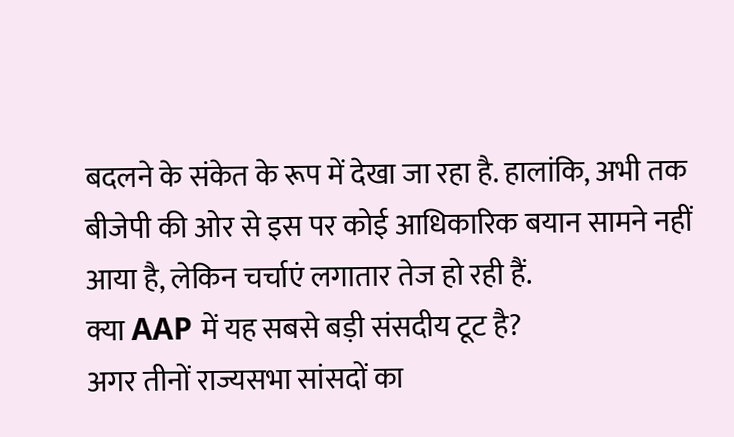बदलने के संकेत के रूप में देखा जा रहा है. हालांकि, अभी तक बीजेपी की ओर से इस पर कोई आधिकारिक बयान सामने नहीं आया है, लेकिन चर्चाएं लगातार तेज हो रही हैं.
क्या AAP में यह सबसे बड़ी संसदीय टूट है?
अगर तीनों राज्यसभा सांसदों का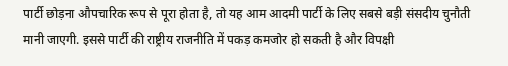पार्टी छोड़ना औपचारिक रूप से पूरा होता है, तो यह आम आदमी पार्टी के लिए सबसे बड़ी संसदीय चुनौती मानी जाएगी. इससे पार्टी की राष्ट्रीय राजनीति में पकड़ कमजोर हो सकती है और विपक्षी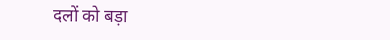दलों को बड़ा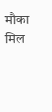मौका मिल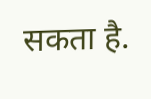सकता है.